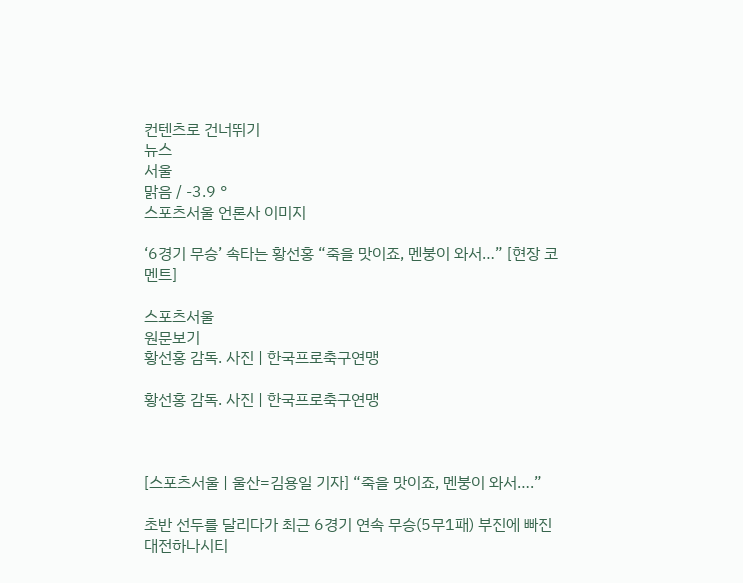컨텐츠로 건너뛰기
뉴스
서울
맑음 / -3.9 °
스포츠서울 언론사 이미지

‘6경기 무승’ 속타는 황선홍 “죽을 맛이죠, 멘붕이 와서…” [현장 코멘트]

스포츠서울
원문보기
황선홍 감독. 사진 | 한국프로축구연맹

황선홍 감독. 사진 | 한국프로축구연맹



[스포츠서울 | 울산=김용일 기자] “죽을 맛이죠, 멘붕이 와서….”

초반 선두를 달리다가 최근 6경기 연속 무승(5무1패) 부진에 빠진 대전하나시티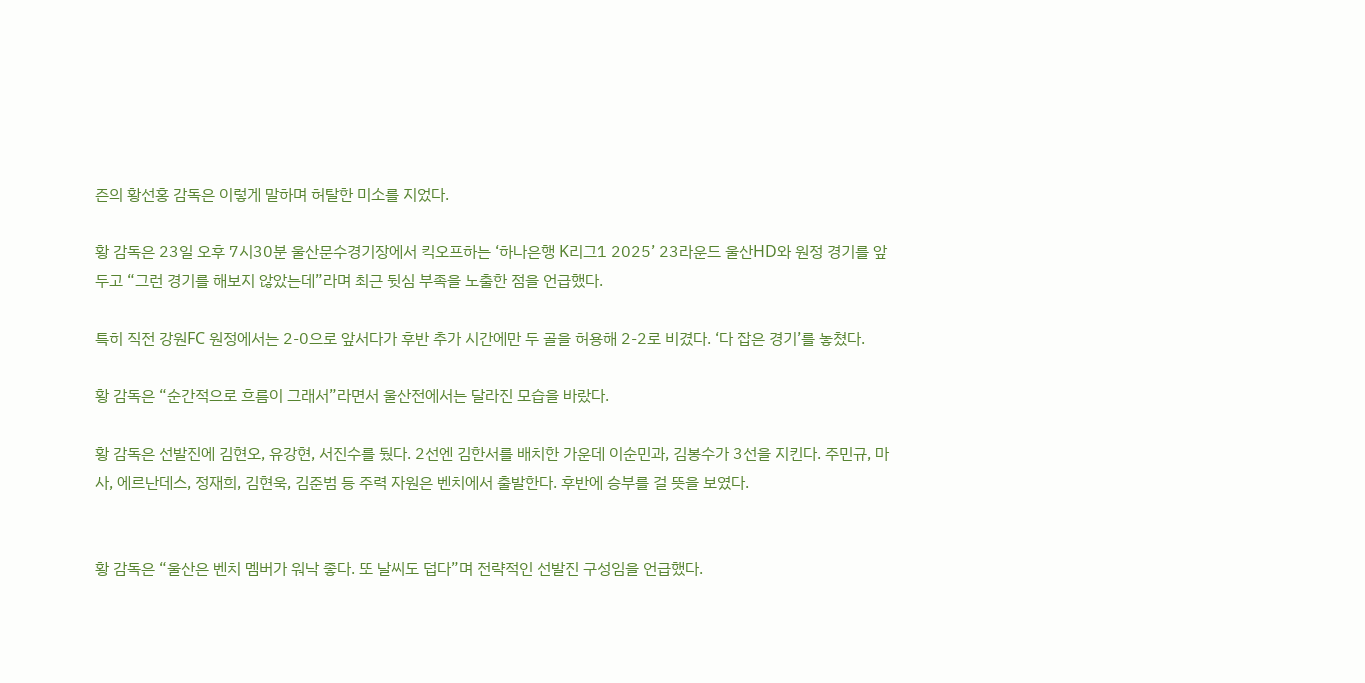즌의 황선홍 감독은 이렇게 말하며 허탈한 미소를 지었다.

황 감독은 23일 오후 7시30분 울산문수경기장에서 킥오프하는 ‘하나은행 K리그1 2025’ 23라운드 울산HD와 원정 경기를 앞두고 “그런 경기를 해보지 않았는데”라며 최근 뒷심 부족을 노출한 점을 언급했다.

특히 직전 강원FC 원정에서는 2-0으로 앞서다가 후반 추가 시간에만 두 골을 허용해 2-2로 비겼다. ‘다 잡은 경기’를 놓쳤다.

황 감독은 “순간적으로 흐름이 그래서”라면서 울산전에서는 달라진 모습을 바랐다.

황 감독은 선발진에 김현오, 유강현, 서진수를 뒀다. 2선엔 김한서를 배치한 가운데 이순민과, 김봉수가 3선을 지킨다. 주민규, 마사, 에르난데스, 정재희, 김현욱, 김준범 등 주력 자원은 벤치에서 출발한다. 후반에 승부를 걸 뜻을 보였다.


황 감독은 “울산은 벤치 멤버가 워낙 좋다. 또 날씨도 덥다”며 전략적인 선발진 구성임을 언급했다.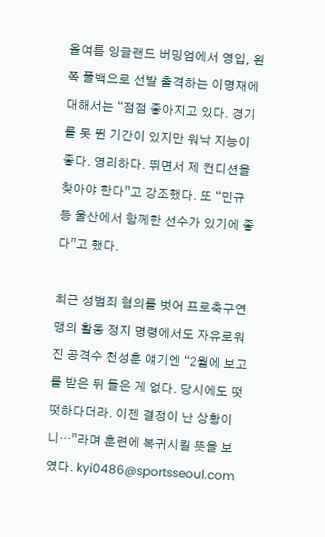올여름 잉글랜드 버밍엄에서 영입, 왼쪽 풀백으로 선발 출격하는 이명재에 대해서는 “점점 좋아지고 있다. 경기를 못 뛴 기간이 있지만 워낙 지능이 좋다. 영리하다. 뛰면서 제 컨디션을 찾아야 한다”고 강조했다. 또 “민규 등 울산에서 함께한 선수가 있기에 좋다”고 했다.

최근 성범죄 혐의를 벗어 프로축구연맹의 활동 정지 명령에서도 자유로워진 공격수 천성훈 얘기엔 “2월에 보고를 받은 뒤 들은 게 없다. 당시에도 떳떳하다더라. 이젠 결정이 난 상황이니…”라며 훈련에 복귀시킬 뜻을 보였다. kyi0486@sportsseoul.com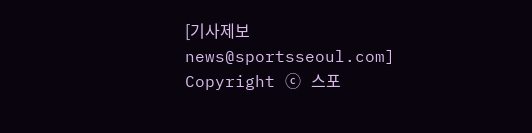[기사제보 news@sportsseoul.com]
Copyright ⓒ 스포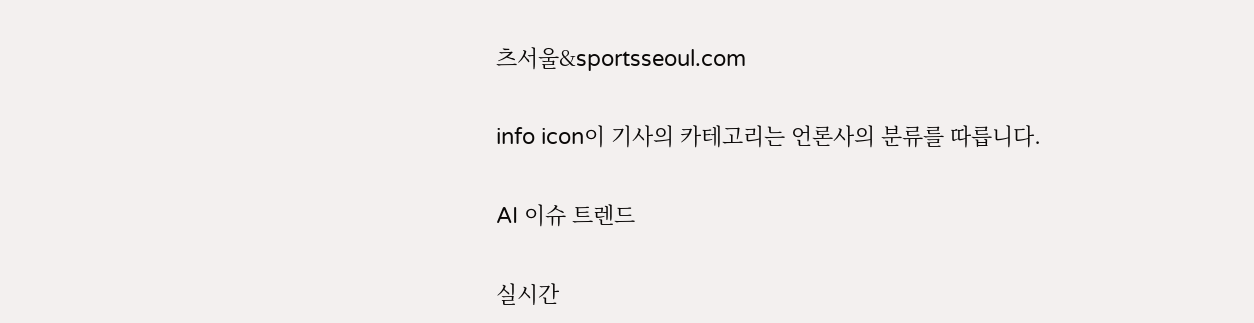츠서울&sportsseoul.com

info icon이 기사의 카테고리는 언론사의 분류를 따릅니다.

AI 이슈 트렌드

실시간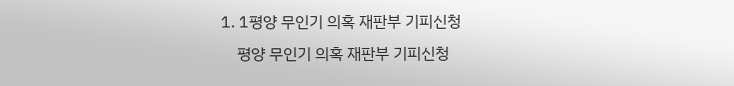1. 1평양 무인기 의혹 재판부 기피신청
    평양 무인기 의혹 재판부 기피신청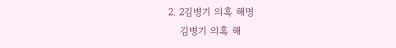2. 2김병기 의혹 해명
    김병기 의혹 해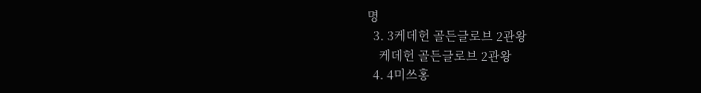명
  3. 3케데헌 골든글로브 2관왕
    케데헌 골든글로브 2관왕
  4. 4미쓰홍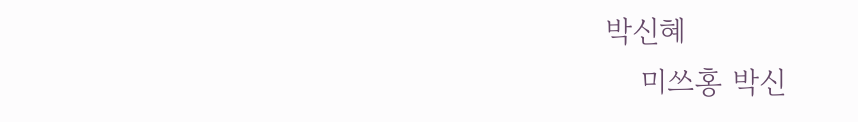박신혜
    미쓰홍 박신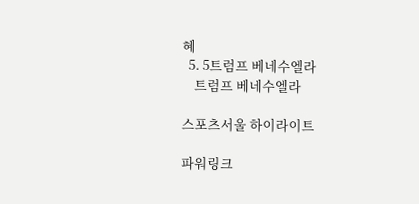혜
  5. 5트럼프 베네수엘라
    트럼프 베네수엘라

스포츠서울 하이라이트

파워링크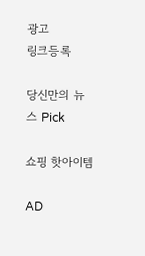광고
링크등록

당신만의 뉴스 Pick

쇼핑 핫아이템

AD